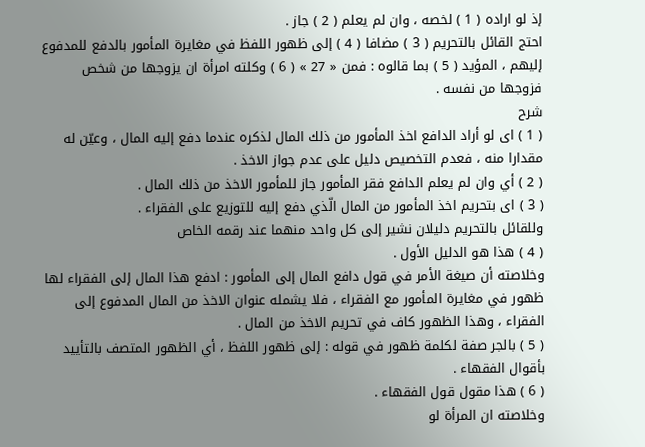إذ لو اراده ( 1 ) لخصه ، وان لم يعلم ( 2 ) جاز .
احتج القائل بالتحريم ( 3 ) مضافا ( 4 ) إلى ظهور اللفظ في مغايرة المأمور بالدفع للمدفوع إليهم ، المؤيد ( 5 ) بما قالوه : فمن « 27 » ( 6 ) وكلته امرأة ان يزوجها من شخص فزوجها من نفسه .
شرح
( 1 ) اى لو أراد الدافع اخذ المأمور من ذلك المال لذكره عندما دفع إليه المال ، وعيّن له مقدارا منه ، فعدم التخصيص دليل على عدم جواز الاخذ .
( 2 ) أي وان لم يعلم الدافع فقر المأمور جاز للمأمور الاخذ من ذلك المال .
( 3 ) اى بتحريم اخذ المأمور من المال الّذي دفع إليه للتوزيع على الفقراء .
وللقائل بالتحريم دليلان نشير إلى كل واحد منهما عند رقمه الخاص
( 4 ) هذا هو الدليل الأول .
وخلاصته أن صيغة الأمر في قول دافع المال إلى المأمور : ادفع هذا المال إلى الفقراء لها ظهور في مغايرة المأمور مع الفقراء ، فلا يشمله عنوان الاخذ من المال المدفوع إلى الفقراء ، وهذا الظهور كاف في تحريم الاخذ من المال .
( 5 ) بالجر صفة لكلمة ظهور في قوله : إلى ظهور اللفظ ، أي الظهور المتصف بالتأييد بأقوال الفقهاء .
( 6 ) هذا مقول قول الفقهاء .
وخلاصته ان المرأة لو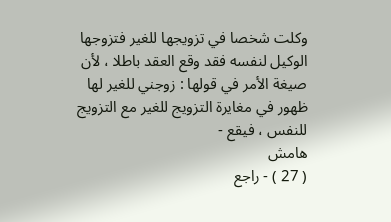وكلت شخصا في تزويجها للغير فتزوجها الوكيل لنفسه فقد وقع العقد باطلا ، لأن صيغة الأمر في قولها : زوجني للغير لها ظهور في مغايرة التزويج للغير مع التزويج للنفس ، فيقع -
هامش
( 27 ) - راجع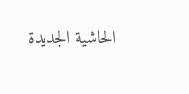الحاشية الجديدة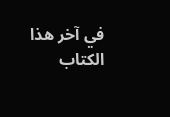في آخر هذا الكتاب